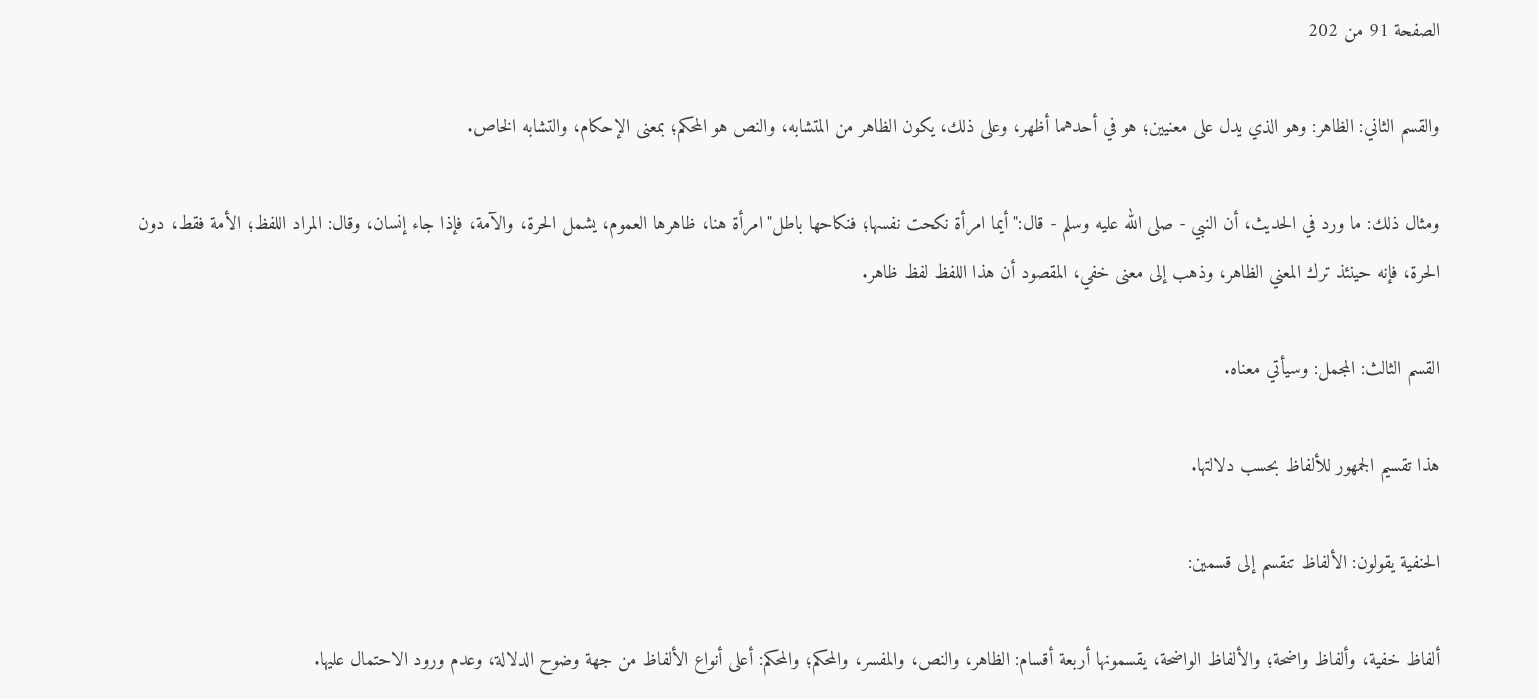الصفحة 91 من 202

والقسم الثاني: الظاهر: وهو الذي يدل على معنيين؛ هو في أحدهما أظهر، وعلى ذلك، يكون الظاهر من المتشابه، والنص هو المحكم؛ بمعنى الإحكام، والتشابه الخاص.

ومثال ذلك: ما ورد في الحديث، أن النبي - صلى الله عليه وسلم - قال:"أيما امرأة نكحت نفسها؛ فنكاحها باطل"امرأة هنا، ظاهرها العموم، يشمل الحرة، والآمة، فإذا جاء إنسان، وقال: المراد اللفظ؛ الأمة فقط، دون الحرة، فإنه حينئذ ترك المعني الظاهر، وذهب إلى معنى خفي، المقصود أن هذا اللفظ لفظ ظاهر.

القسم الثالث: المجمل: وسيأتي معناه.

هذا تقسيم الجمهور للألفاظ بحسب دلالتها.

الحنفية يقولون: الألفاظ تنقسم إلى قسمين:

ألفاظ خفية، وألفاظ واضحة؛ والألفاظ الواضحة، يقسمونها أربعة أقسام: الظاهر، والنص، والمفسر، والمحكم؛ والمحكم: أعلى أنواع الألفاظ من جهة وضوح الدلالة، وعدم ورود الاحتمال عليها.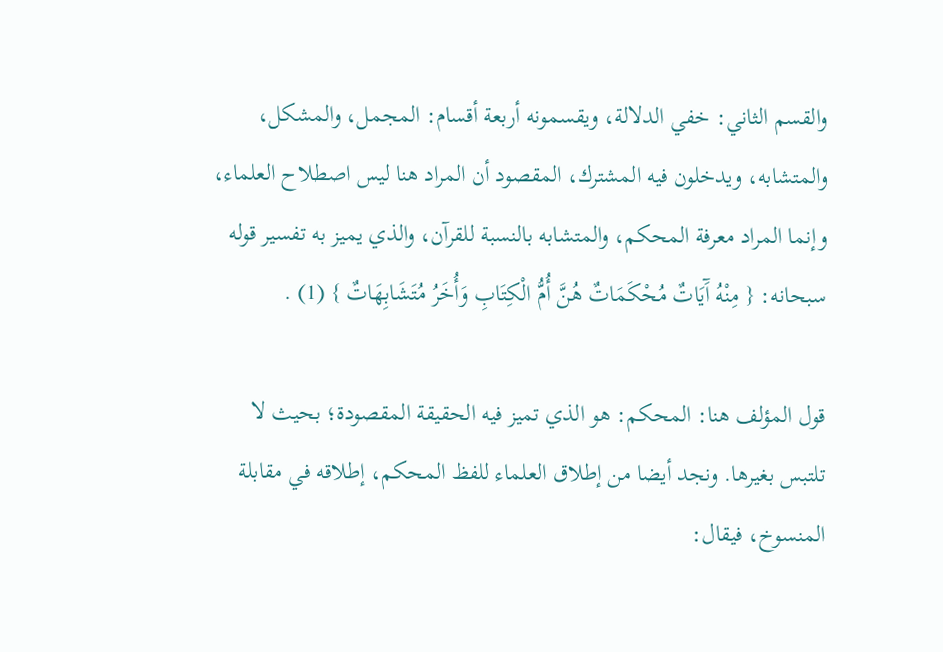والقسم الثاني: خفي الدلالة، ويقسمونه أربعة أقسام: المجمل، والمشكل، والمتشابه، ويدخلون فيه المشترك، المقصود أن المراد هنا ليس اصطلاح العلماء، وإنما المراد معرفة المحكم، والمتشابه بالنسبة للقرآن، والذي يميز به تفسير قوله سبحانه: { مِنْهُ آَيَاتٌ مُحْكَمَاتٌ هُنَّ أُمُّ الْكِتَابِ وَأُخَرُ مُتَشَابِهَاتٌ } (1) .

قول المؤلف هنا: المحكم: هو الذي تميز فيه الحقيقة المقصودة؛ بحيث لا تلتبس بغيرها. ونجد أيضا من إطلاق العلماء للفظ المحكم، إطلاقه في مقابلة المنسوخ، فيقال: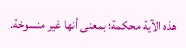هذه الآية محكمة؛ بمعنى أنها غير منسوخة.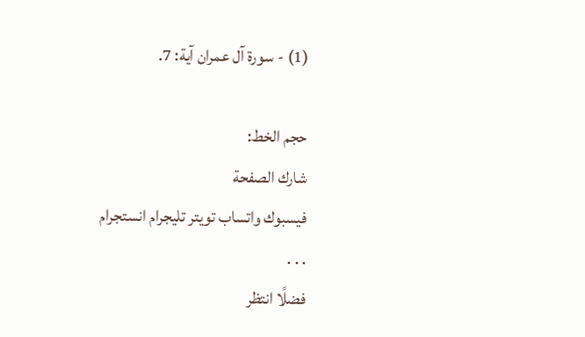(1) - سورة آل عمران آية: 7.

حجم الخط:
شارك الصفحة
فيسبوك واتساب تويتر تليجرام انستجرام
. . .
فضلًا انتظر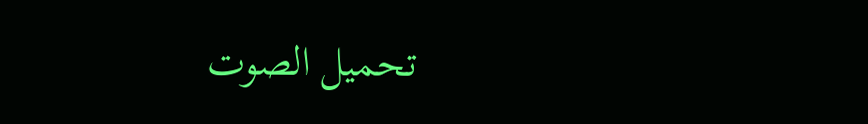تحميل الصوت